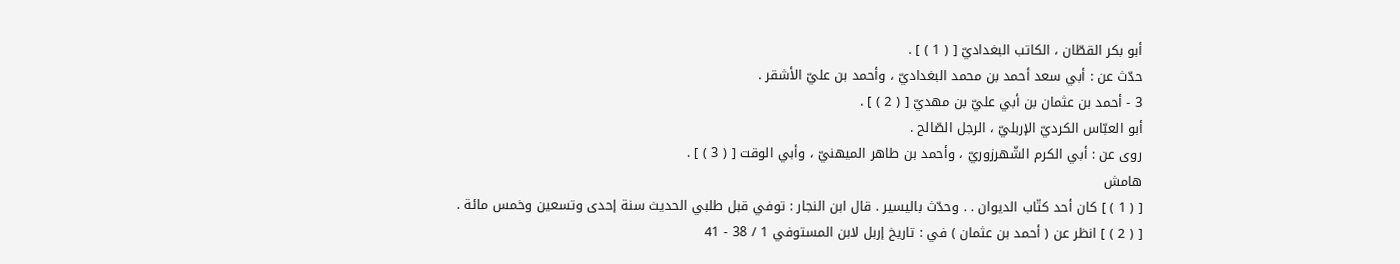أبو بكر القطّان ، الكاتب البغداديّ [ ( 1 ) ] .
حدّث عن : أبي سعد أحمد بن محمد البغداديّ ، وأحمد بن عليّ الأشقر .
3 - أحمد بن عثمان بن أبي عليّ بن مهديّ [ ( 2 ) ] .
أبو العبّاس الكرديّ الإربليّ ، الرجل الصّالح .
روى عن : أبي الكرم الشّهرزوريّ ، وأحمد بن طاهر الميهنيّ ، وأبي الوقت [ ( 3 ) ] .
هامش
[ ( 1 ) ] كان أحد كتّاب الديوان . . وحدّث باليسير . قال ابن النجار : توفي قبل طلبي الحديث سنة إحدى وتسعين وخمس مائة .
[ ( 2 ) ] انظر عن ( أحمد بن عثمان ) في : تاريخ إربل لابن المستوفي 1 / 38 - 41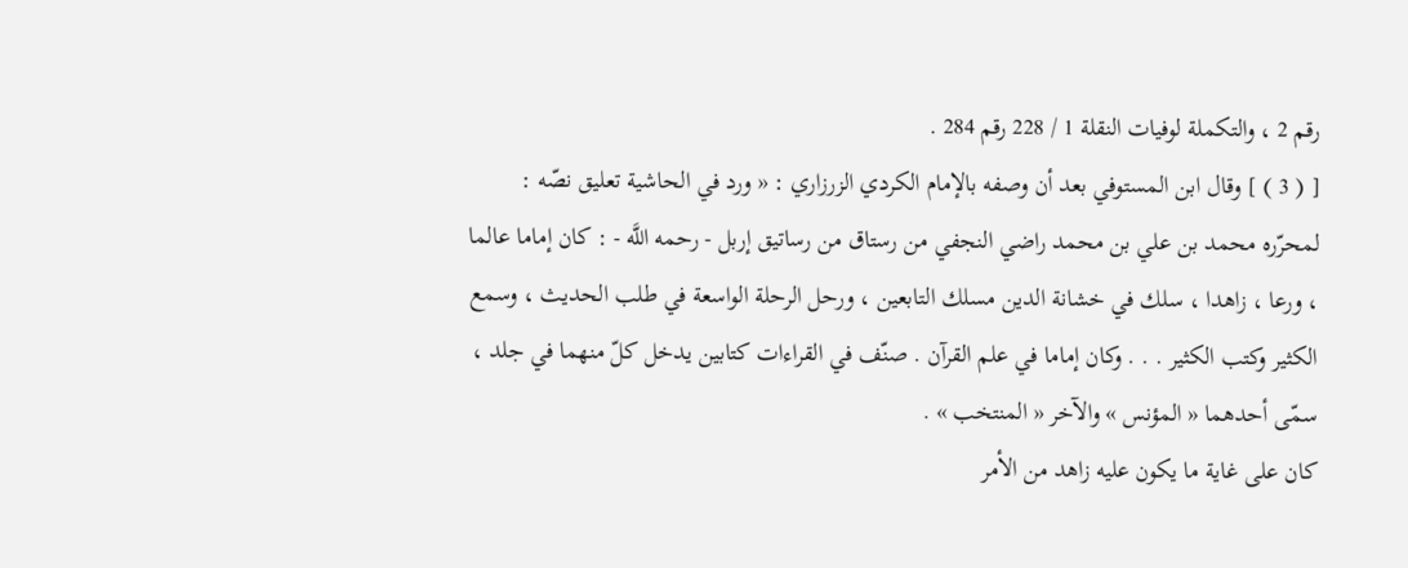رقم 2 ، والتكملة لوفيات النقلة 1 / 228 رقم 284 .
[ ( 3 ) ] وقال ابن المستوفي بعد أن وصفه بالإمام الكردي الزرزاري : « ورد في الحاشية تعليق نصّه : لمحرّره محمد بن علي بن محمد راضي النجفي من رستاق من رساتيق إربل - رحمه اللَّه - : كان إماما عالما ، ورعا ، زاهدا ، سلك في خشانة الدين مسلك التابعين ، ورحل الرحلة الواسعة في طلب الحديث ، وسمع الكثير وكتب الكثير . . . وكان إماما في علم القرآن . صنّف في القراءات كتابين يدخل كلّ منهما في جلد ، سمّى أحدهما « المؤنس » والآخر « المنتخب » .
كان على غاية ما يكون عليه زاهد من الأمر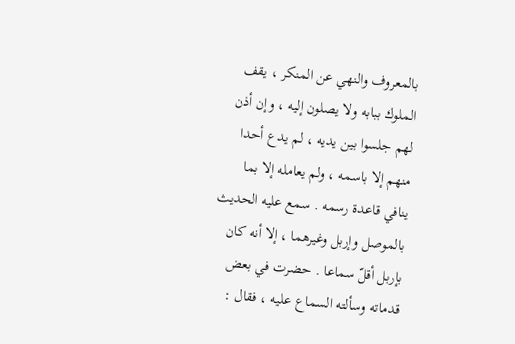بالمعروف والنهي عن المنكر ، يقف الملوك ببابه ولا يصلون إليه ، وإن أذن لهم جلسوا بين يديه ، لم يدع أحدا منهم إلا باسمه ، ولم يعامله إلا بما ينافي قاعدة رسمه . سمع عليه الحديث بالموصل وإربل وغيرهما ، إلا أنه كان بإربل أقلّ سماعا . حضرت في بعض قدماته وسألته السماع عليه ، فقال :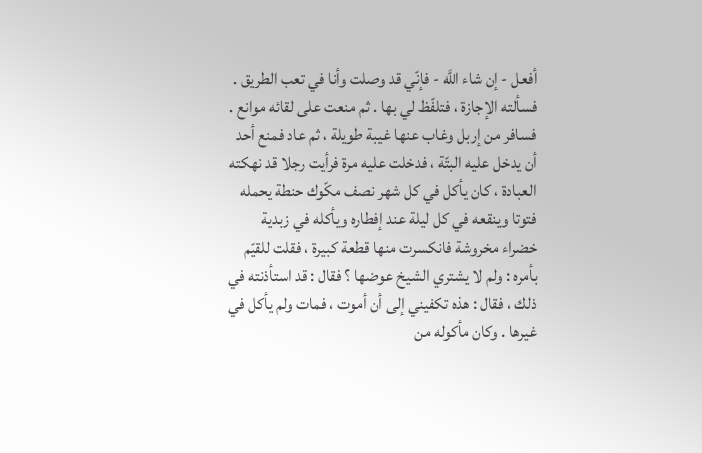أفعل - إن شاء اللَّه - فإنّي قد وصلت وأنا في تعب الطريق .
فسألته الإجازة ، فتلفّظ لي بها . ثم منعت على لقائه موانع . فسافر من إربل وغاب عنها غيبة طويلة ، ثم عاد فمنع أحد أن يدخل عليه البتّة ، فدخلت عليه مرة فرأيت رجلا قد نهكته العبادة ، كان يأكل في كل شهر نصف مكّوك حنطة يحمله فتوتا وينقعه في كل ليلة عند إفطاره ويأكله في زبدية خضراء مخروشة فانكسرت منها قطعة كبيرة ، فقلت للقيّم بأمره : ولم لا يشتري الشيخ عوضها ؟ فقال : قد استأذنته في ذلك ، فقال : هذه تكفيني إلى أن أموت ، فمات ولم يأكل في غيرها . وكان مأكوله من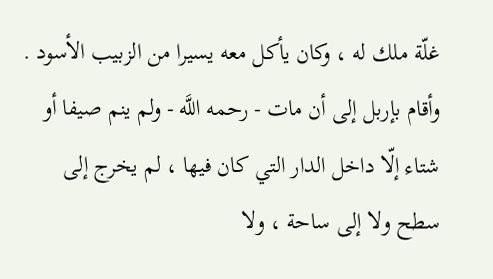غلّة ملك له ، وكان يأكل معه يسيرا من الزبيب الأسود .
وأقام بإربل إلى أن مات - رحمه اللَّه - ولم ينم صيفا أو شتاء إلّا داخل الدار التي كان فيها ، لم يخرج إلى سطح ولا إلى ساحة ، ولا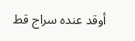أوقد عنده سراج قط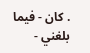. كان - فيما بلغني -